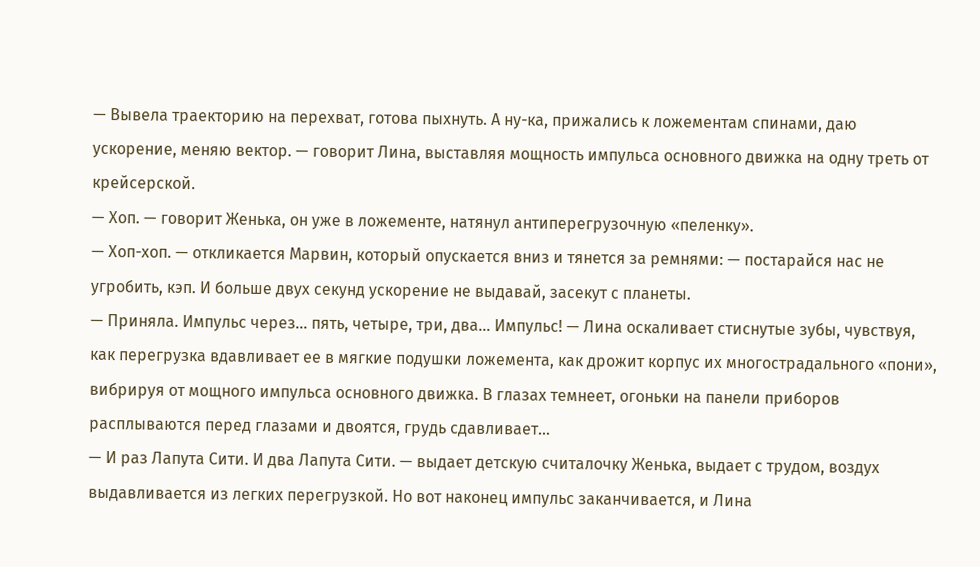— Вывела траекторию на перехват, готова пыхнуть. А ну-ка, прижались к ложементам спинами, даю ускорение, меняю вектор. — говорит Лина, выставляя мощность импульса основного движка на одну треть от крейсерской.
— Хоп. — говорит Женька, он уже в ложементе, натянул антиперегрузочную «пеленку».
— Хоп-хоп. — откликается Марвин, который опускается вниз и тянется за ремнями: — постарайся нас не угробить, кэп. И больше двух секунд ускорение не выдавай, засекут с планеты.
— Приняла. Импульс через… пять, четыре, три, два… Импульс! — Лина оскаливает стиснутые зубы, чувствуя, как перегрузка вдавливает ее в мягкие подушки ложемента, как дрожит корпус их многострадального «пони», вибрируя от мощного импульса основного движка. В глазах темнеет, огоньки на панели приборов расплываются перед глазами и двоятся, грудь сдавливает…
— И раз Лапута Сити. И два Лапута Сити. — выдает детскую считалочку Женька, выдает с трудом, воздух выдавливается из легких перегрузкой. Но вот наконец импульс заканчивается, и Лина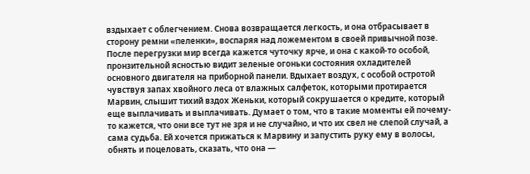вздыхает с облегчением. Снова возвращается легкость, и она отбрасывает в сторону ремни «пеленки», воспаряя над ложементом в своей привычной позе. После перегрузки мир всегда кажется чуточку ярче, и она с какой-то особой, пронзительной ясностью видит зеленые огоньки состояния охладителей основного двигателя на приборной панели. Вдыхает воздух, с особой остротой чувствуя запах хвойного леса от влажных салфеток, которыми протирается Марвин, слышит тихий вздох Женьки, который сокрушается о кредите, который еще выплачивать и выплачивать. Думает о том, что в такие моменты ей почему-то кажется, что они все тут не зря и не случайно, и что их свел не слепой случай, а сама судьба. Ей хочется прижаться к Марвину и запустить руку ему в волосы, обнять и поцеловать, сказать, что она —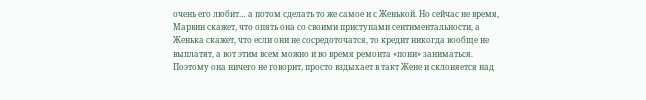очень его любит… а потом сделать то же самое и с Женькой. Но сейчас не время, Марвин скажет, что опять она со своими приступами сентиментальности, а Женька скажет, что если они не сосредоточатся, то кредит никогда вообще не выплатят, а вот этим всем можно и во время ремонта «пони» заниматься.
Поэтому она ничего не говорит, просто вздыхает в такт Жене и склоняется над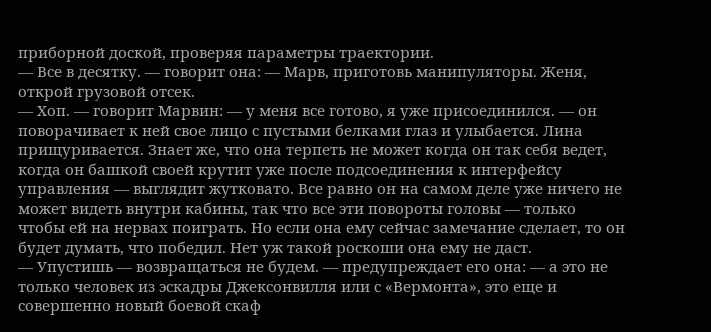приборной доской, проверяя параметры траектории.
— Все в десятку. — говорит она: — Марв, приготовь манипуляторы. Женя, открой грузовой отсек.
— Хоп. — говорит Марвин: — у меня все готово, я уже присоединился. — он поворачивает к ней свое лицо с пустыми белками глаз и улыбается. Лина прищуривается. Знает же, что она терпеть не может когда он так себя ведет, когда он башкой своей крутит уже после подсоединения к интерфейсу управления — выглядит жутковато. Все равно он на самом деле уже ничего не может видеть внутри кабины, так что все эти повороты головы — только чтобы ей на нервах поиграть. Но если она ему сейчас замечание сделает, то он будет думать, что победил. Нет уж такой роскоши она ему не даст.
— Упустишь — возвращаться не будем. — предупреждает его она: — а это не только человек из эскадры Джексонвилля или с «Вермонта», это еще и совершенно новый боевой скаф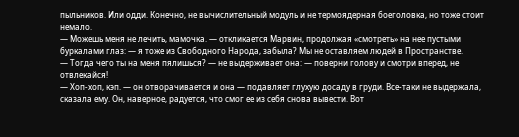пыльников. Или одди. Конечно, не вычислительный модуль и не термоядерная боеголовка, но тоже стоит немало.
— Можешь меня не лечить, мамочка. — откликается Марвин, продолжая «смотреть» на нее пустыми буркалами глаз: — я тоже из Свободного Народа, забыла? Мы не оставляем людей в Пространстве.
— Тогда чего ты на меня пялишься? — не выдерживает она: — поверни голову и смотри вперед, не отвлекайся!
— Хоп-хоп, кэп. — он отворачивается и она — подавляет глухую досаду в груди. Все-таки не выдержала, сказала ему. Он, наверное, радуется, что смог ее из себя снова вывести. Вот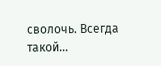сволочь. Всегда такой…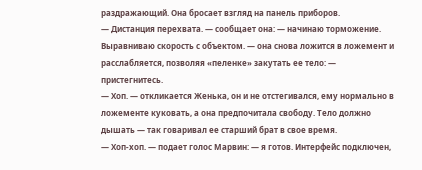раздражающий. Она бросает взгляд на панель приборов.
— Дистанция перехвата. — сообщает она: — начинаю торможение. Выравниваю скорость с объектом. — она снова ложится в ложемент и расслабляется, позволяя «пеленке» закутать ее тело: — пристегнитесь.
— Хоп. — откликается Женька, он и не отстегивался, ему нормально в ложементе куковать, а она предпочитала свободу. Тело должно дышать — так говаривал ее старший брат в свое время.
— Хоп-хоп. — подает голос Марвин: — я готов. Интерфейс подключен,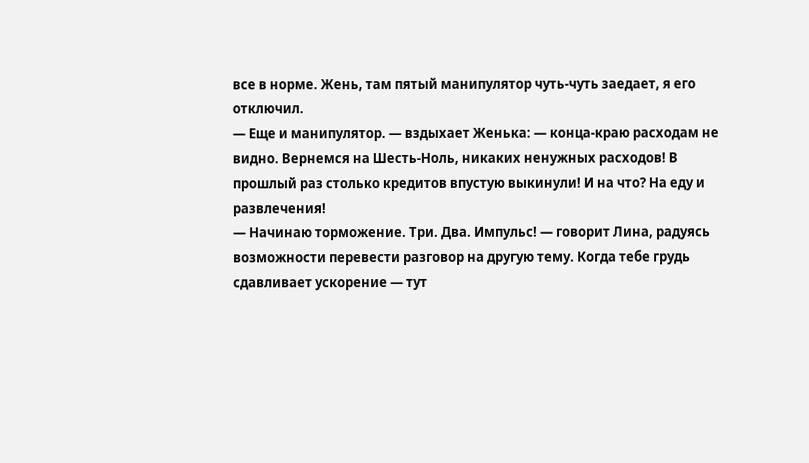все в норме. Жень, там пятый манипулятор чуть-чуть заедает, я его отключил.
— Еще и манипулятор. — вздыхает Женька: — конца-краю расходам не видно. Вернемся на Шесть-Ноль, никаких ненужных расходов! В прошлый раз столько кредитов впустую выкинули! И на что? На еду и развлечения!
— Начинаю торможение. Три. Два. Импульс! — говорит Лина, радуясь возможности перевести разговор на другую тему. Когда тебе грудь сдавливает ускорение — тут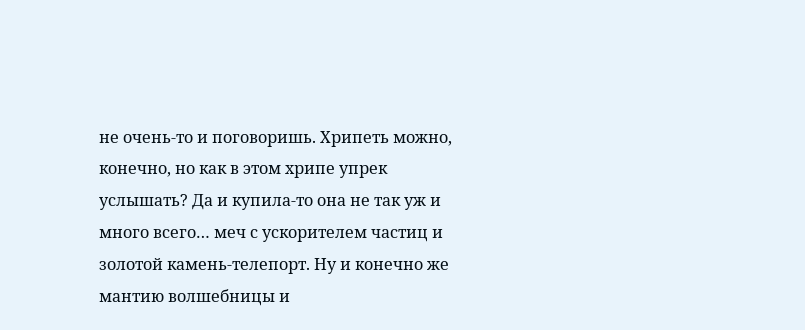не очень-то и поговоришь. Хрипеть можно, конечно, но как в этом хрипе упрек услышать? Да и купила-то она не так уж и много всего… меч с ускорителем частиц и золотой камень-телепорт. Ну и конечно же мантию волшебницы и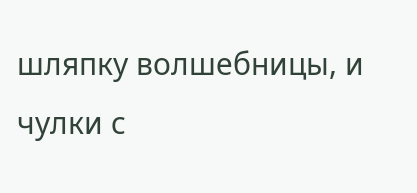шляпку волшебницы, и чулки с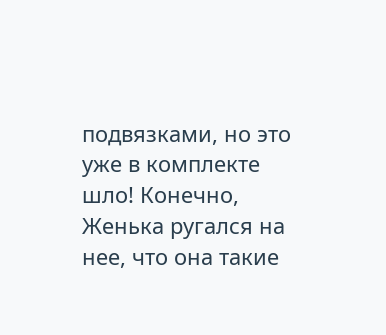подвязками, но это уже в комплекте шло! Конечно, Женька ругался на нее, что она такие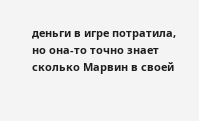деньги в игре потратила, но она-то точно знает сколько Марвин в своей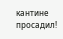кантине просадил!